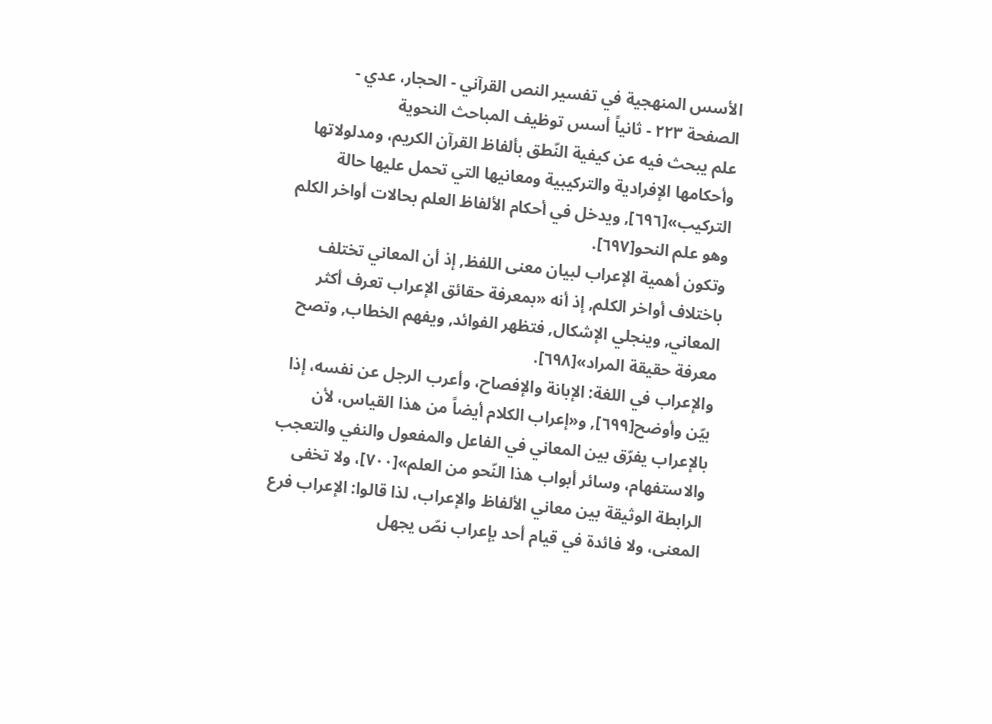الأسس المنهجية في تفسير النص القرآني - الحجار، عدي - الصفحة ٢٢٣ - ثانياً أسس توظيف المباحث النحوية
علم يبحث فيه عن كيفية النّطق بألفاظ القرآن الكريم، ومدلولاتها وأحكامها الإفرادية والتركيبية ومعانيها التي تحمل عليها حالة التركيب»[٦٩٦], ويدخل في أحكام الألفاظ العلم بحالات أواخر الكلم وهو علم النحو[٦٩٧].
وتكون أهمية الإعراب لبيان معنى اللفظ, إذ أن المعاني تختلف باختلاف أواخر الكلم, إذ أنه «بمعرفة حقائق الإعراب تعرف أكثر المعاني, وينجلي الإشكال, فتظهر الفوائد, ويفهم الخطاب, وتصح معرفة حقيقة المراد»[٦٩٨].
والإعراب في اللغة: الإبانة والإفصاح، وأعرب الرجل عن نفسه، إذا بيّن وأوضح[٦٩٩], و«إعراب الكلام أيضاً من هذا القياس، لأن بالإعراب يفرّق بين المعاني في الفاعل والمفعول والنفي والتعجب والاستفهام، وسائر أبواب هذا النّحو من العلم»[٧٠٠]، ولا تخفى الرابطة الوثيقة بين معاني الألفاظ والإعراب، لذا قالوا: الإعراب فرع المعنى، ولا فائدة في قيام أحد بإعراب نصّ يجهل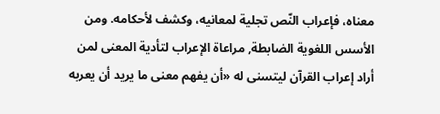معناه، فإعراب النّص تجلية لمعانيه، وكشف لأحكامه. ومن الأسس اللغوية الضابطة, مراعاة الإعراب لتأدية المعنى لمن أراد إعراب القرآن ليتسنى له «أن يفهم معنى ما يريد أن يعربه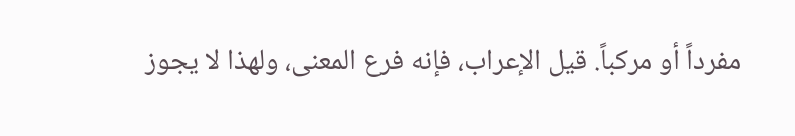مفرداً أو مركباً. قيل الإعراب، فإنه فرع المعنى، ولهذا لا يجوز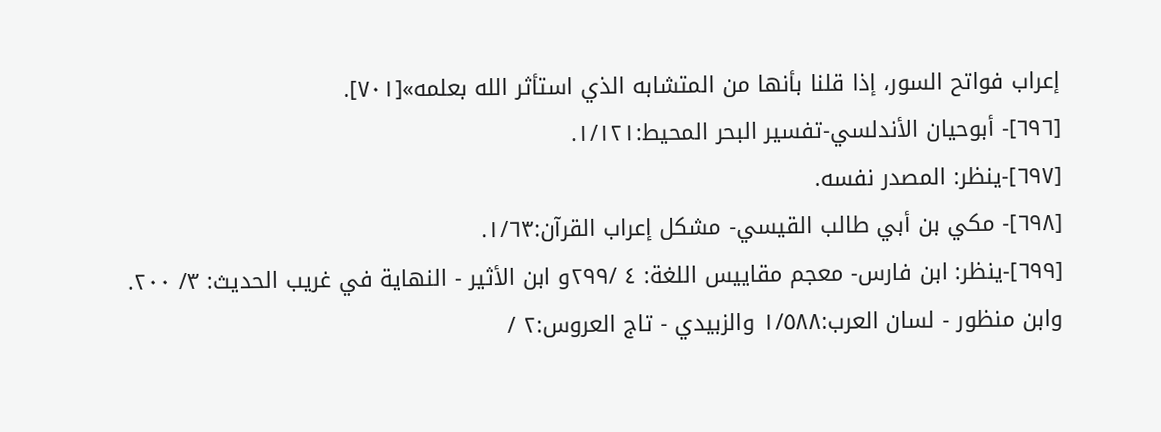إعراب فواتح السور، إذا قلنا بأنها من المتشابه الذي استأثر الله بعلمه»[٧٠١].
[٦٩٦]- أبوحيان الأندلسي-تفسير البحر المحيط:١/١٢١.
[٦٩٧]-ينظر: المصدر نفسه.
[٦٩٨]- مكي بن أبي طالب القيسي- مشكل إعراب القرآن:١/٦٣.
[٦٩٩]-ينظر: ابن فارس- معجم مقاييس اللغة: ٤ /٢٩٩و ابن الأثير - النهاية في غريب الحديث: ٣/ ٢٠٠. وابن منظور - لسان العرب:١/٥٨٨ والزبيدي - تاج العروس:٢ /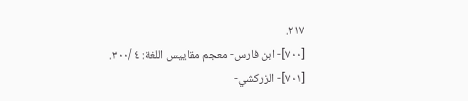٢١٧.
[٧٠٠]- ابن فارس- معجم مقاييس اللغة: ٤ /٣٠٠.
[٧٠١]- الزركشي-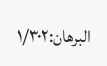البرهان:١/٣٠٢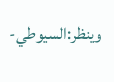وينظر:السيوطي-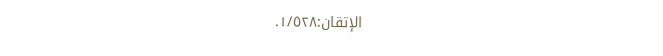الإتقان:١/٥٢٨.